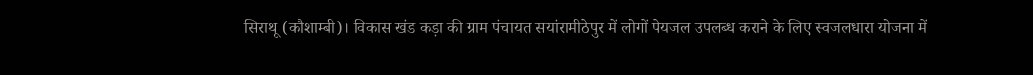सिराथू (कौशाम्बी)। विकास खंड कड़ा की ग्राम पंचायत सयांरामीठेपुर में लोगों पेयजल उपलब्ध कराने के लिए स्वजलधारा योजना में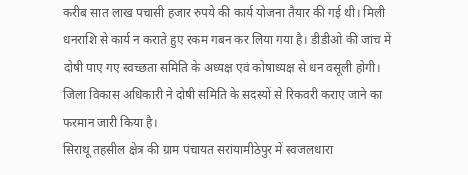करीब सात लाख पचासी हजार रुपये की कार्य योजना तैयार की गई थी। मिली धनराशि से कार्य न कराते हुए रकम गबन कर लिया गया है। डीडीओ की जांच में दोषी पाए गए स्वच्छता समिति के अध्यक्ष एवं कोषाध्यक्ष से धन वसूली होगी। जिला विकास अधिकारी ने दोषी समिति के सदस्यों से रिकवरी कराए जाने का फरमान जारी किया है।
सिराथू तहसील क्षेत्र की ग्राम पंचायत सरांयामीठेपुर में स्वजलधारा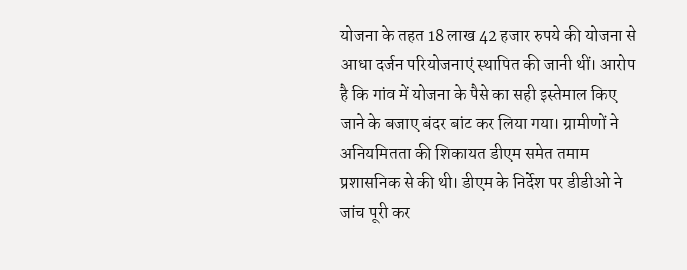योजना के तहत 18 लाख 42 हजार रुपये की योजना से आधा दर्जन परियोजनाएं स्थापित की जानी थीं। आरोप है कि गांव में योजना के पैसे का सही इस्तेमाल किए जाने के बजाए बंदर बांट कर लिया गया। ग्रामीणों ने अनियमितता की शिकायत डीएम समेत तमाम प्रशासनिक से की थी। डीएम के निर्देश पर डीडीओ ने जांच पूरी कर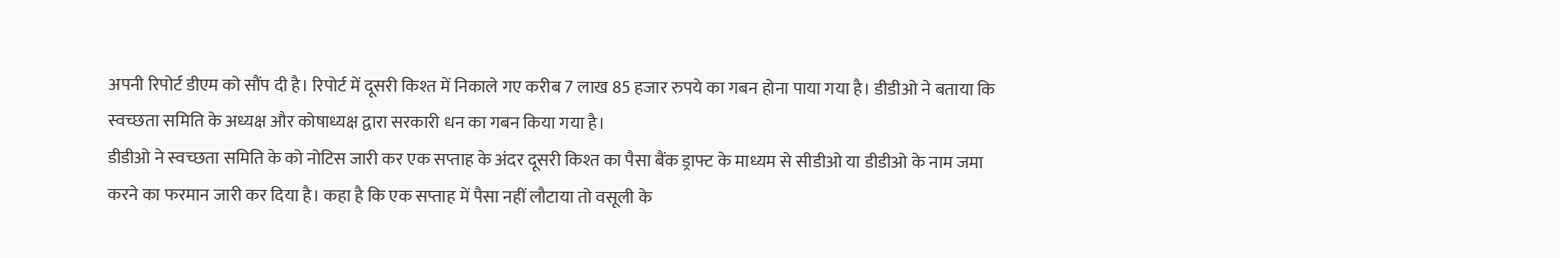अपनी रिपोर्ट डीएम को सौंप दी है। रिपोर्ट में दूसरी किश्त में निकाले गए करीब 7 लाख 85 हजार रुपये का गबन होना पाया गया है। डीडीओ ने बताया कि स्वच्छता समिति के अध्यक्ष और कोषाध्यक्ष द्वारा सरकारी धन का गबन किया गया है।
डीडीओ ने स्वच्छता समिति के को नोटिस जारी कर एक सप्ताह के अंदर दूसरी किश्त का पैसा बैंक ड्राफ्ट के माध्यम से सीडीओ या डीडीओ के नाम जमा करने का फरमान जारी कर दिया है। कहा है कि एक सप्ताह में पैसा नहीं लौटाया तो वसूली के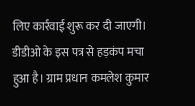लिए कार्रवाई शुरू कर दी जाएगी। डीडीओ के इस पत्र से हड़कंप मचा हुआ है। ग्राम प्रधान कमलेश कुमार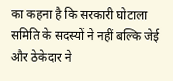का कहना है कि सरकारी घोटाला समिति के सदस्यों ने नहीं बल्कि जेई और ठेकेदार ने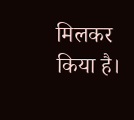मिलकर किया है।